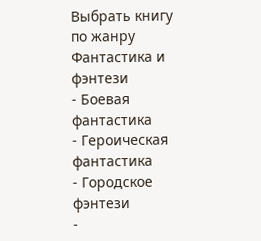Выбрать книгу по жанру
Фантастика и фэнтези
- Боевая фантастика
- Героическая фантастика
- Городское фэнтези
-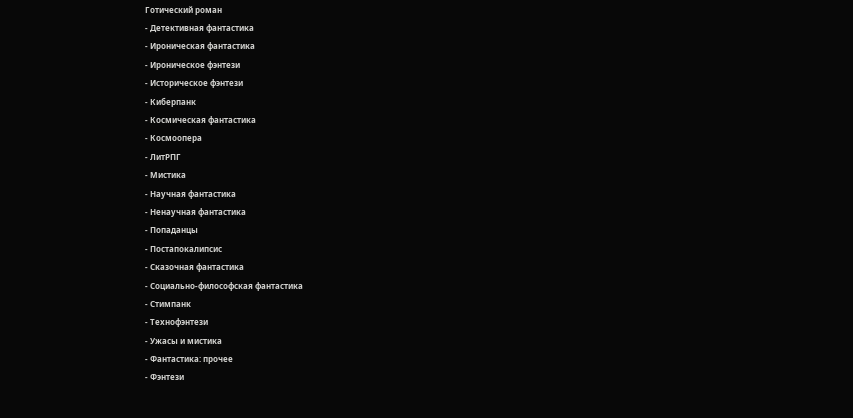Готический роман
- Детективная фантастика
- Ироническая фантастика
- Ироническое фэнтези
- Историческое фэнтези
- Киберпанк
- Космическая фантастика
- Космоопера
- ЛитРПГ
- Мистика
- Научная фантастика
- Ненаучная фантастика
- Попаданцы
- Постапокалипсис
- Сказочная фантастика
- Социально-философская фантастика
- Стимпанк
- Технофэнтези
- Ужасы и мистика
- Фантастика: прочее
- Фэнтези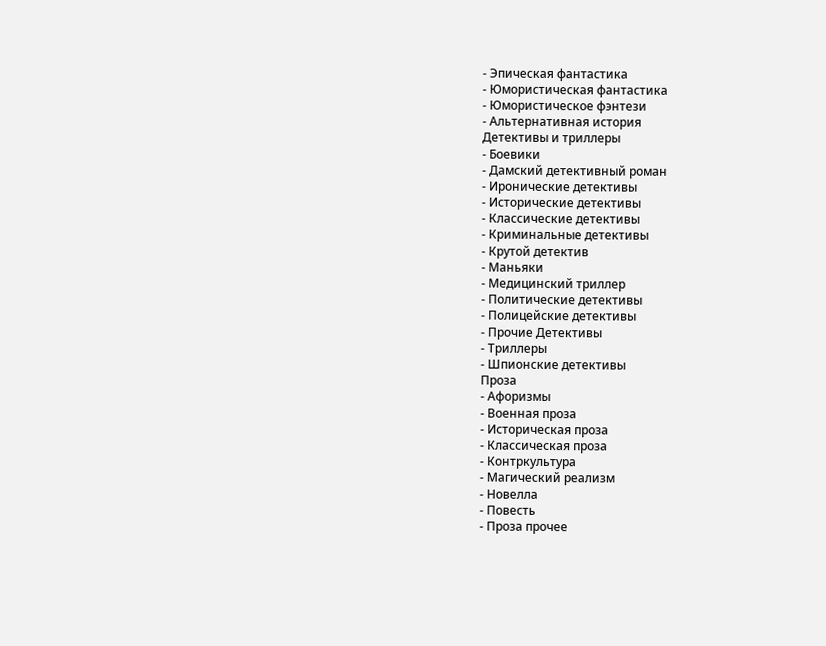- Эпическая фантастика
- Юмористическая фантастика
- Юмористическое фэнтези
- Альтернативная история
Детективы и триллеры
- Боевики
- Дамский детективный роман
- Иронические детективы
- Исторические детективы
- Классические детективы
- Криминальные детективы
- Крутой детектив
- Маньяки
- Медицинский триллер
- Политические детективы
- Полицейские детективы
- Прочие Детективы
- Триллеры
- Шпионские детективы
Проза
- Афоризмы
- Военная проза
- Историческая проза
- Классическая проза
- Контркультура
- Магический реализм
- Новелла
- Повесть
- Проза прочее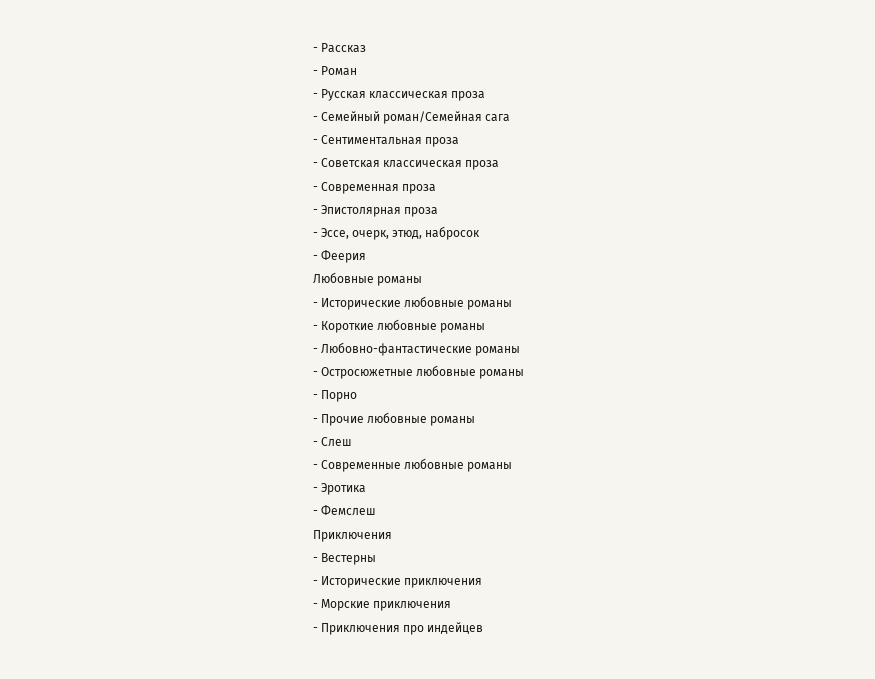- Рассказ
- Роман
- Русская классическая проза
- Семейный роман/Семейная сага
- Сентиментальная проза
- Советская классическая проза
- Современная проза
- Эпистолярная проза
- Эссе, очерк, этюд, набросок
- Феерия
Любовные романы
- Исторические любовные романы
- Короткие любовные романы
- Любовно-фантастические романы
- Остросюжетные любовные романы
- Порно
- Прочие любовные романы
- Слеш
- Современные любовные романы
- Эротика
- Фемслеш
Приключения
- Вестерны
- Исторические приключения
- Морские приключения
- Приключения про индейцев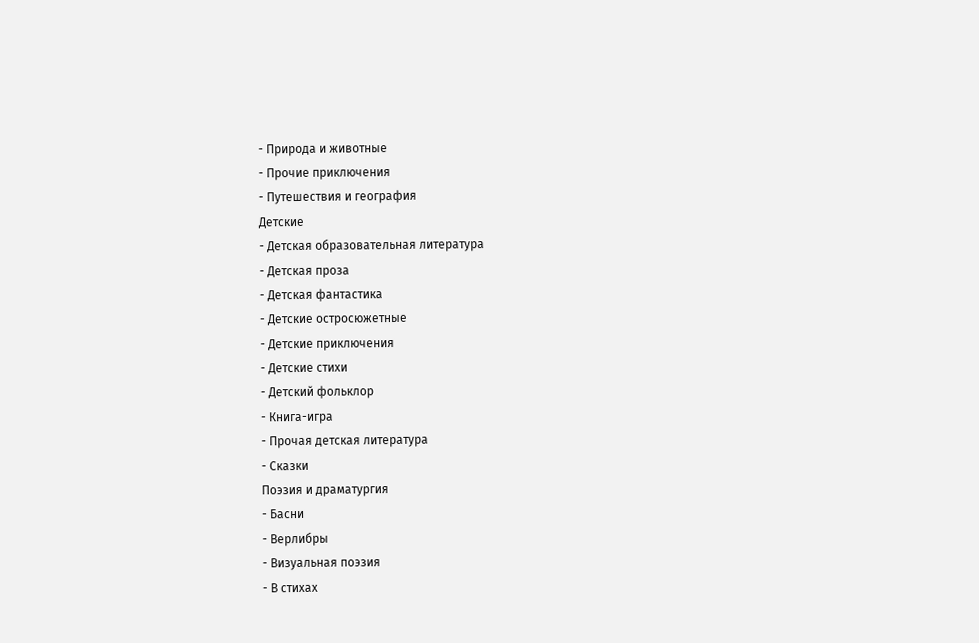- Природа и животные
- Прочие приключения
- Путешествия и география
Детские
- Детская образовательная литература
- Детская проза
- Детская фантастика
- Детские остросюжетные
- Детские приключения
- Детские стихи
- Детский фольклор
- Книга-игра
- Прочая детская литература
- Сказки
Поэзия и драматургия
- Басни
- Верлибры
- Визуальная поэзия
- В стихах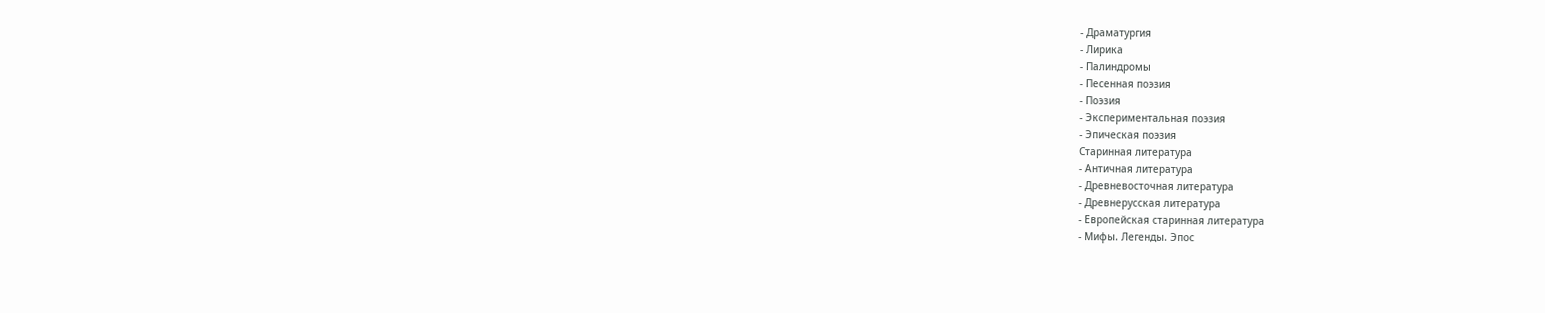- Драматургия
- Лирика
- Палиндромы
- Песенная поэзия
- Поэзия
- Экспериментальная поэзия
- Эпическая поэзия
Старинная литература
- Античная литература
- Древневосточная литература
- Древнерусская литература
- Европейская старинная литература
- Мифы. Легенды. Эпос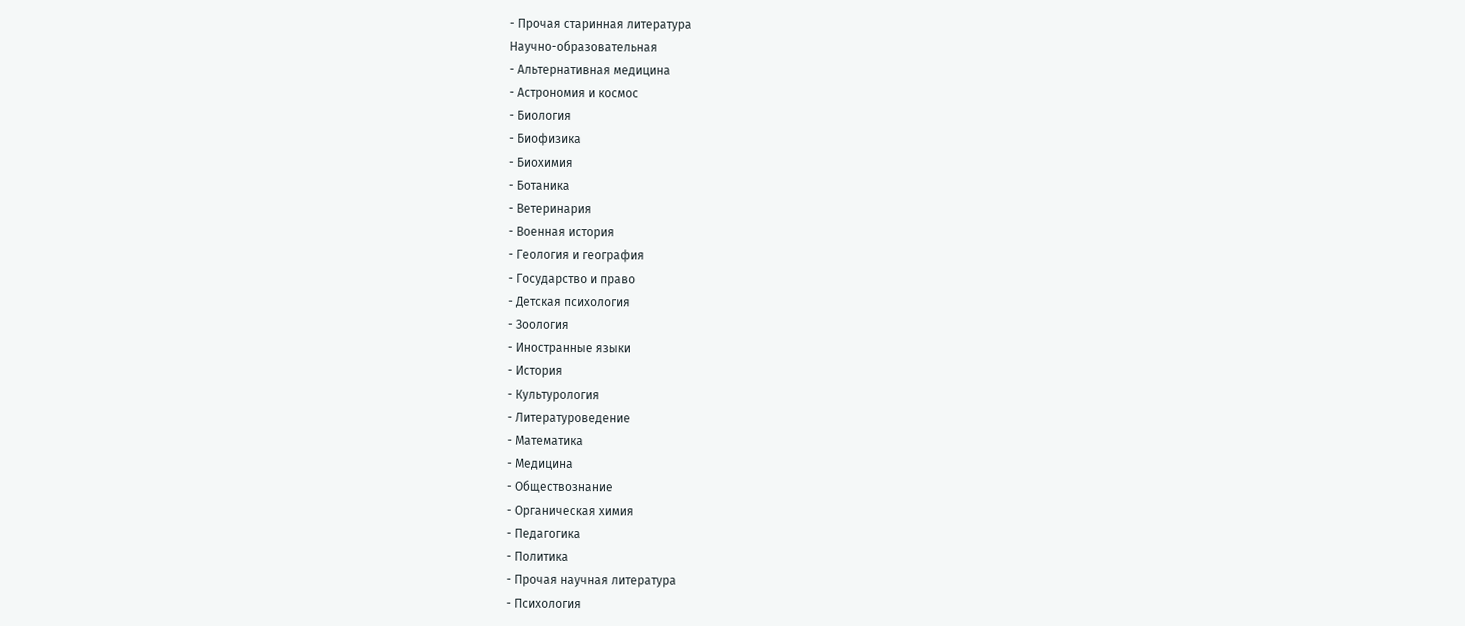- Прочая старинная литература
Научно-образовательная
- Альтернативная медицина
- Астрономия и космос
- Биология
- Биофизика
- Биохимия
- Ботаника
- Ветеринария
- Военная история
- Геология и география
- Государство и право
- Детская психология
- Зоология
- Иностранные языки
- История
- Культурология
- Литературоведение
- Математика
- Медицина
- Обществознание
- Органическая химия
- Педагогика
- Политика
- Прочая научная литература
- Психология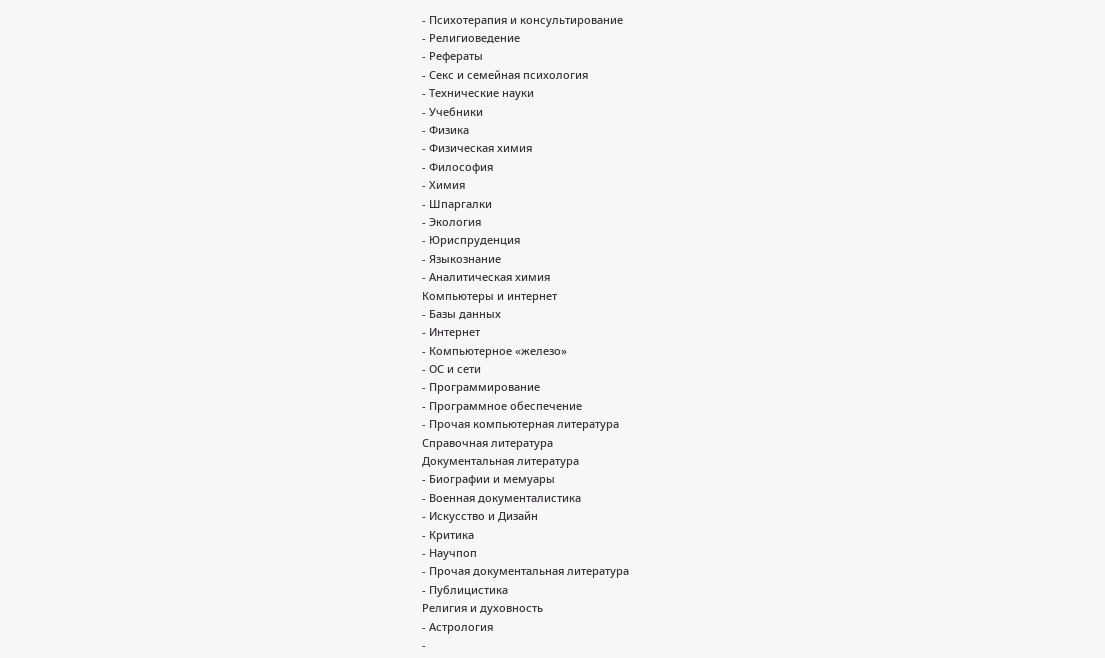- Психотерапия и консультирование
- Религиоведение
- Рефераты
- Секс и семейная психология
- Технические науки
- Учебники
- Физика
- Физическая химия
- Философия
- Химия
- Шпаргалки
- Экология
- Юриспруденция
- Языкознание
- Аналитическая химия
Компьютеры и интернет
- Базы данных
- Интернет
- Компьютерное «железо»
- ОС и сети
- Программирование
- Программное обеспечение
- Прочая компьютерная литература
Справочная литература
Документальная литература
- Биографии и мемуары
- Военная документалистика
- Искусство и Дизайн
- Критика
- Научпоп
- Прочая документальная литература
- Публицистика
Религия и духовность
- Астрология
-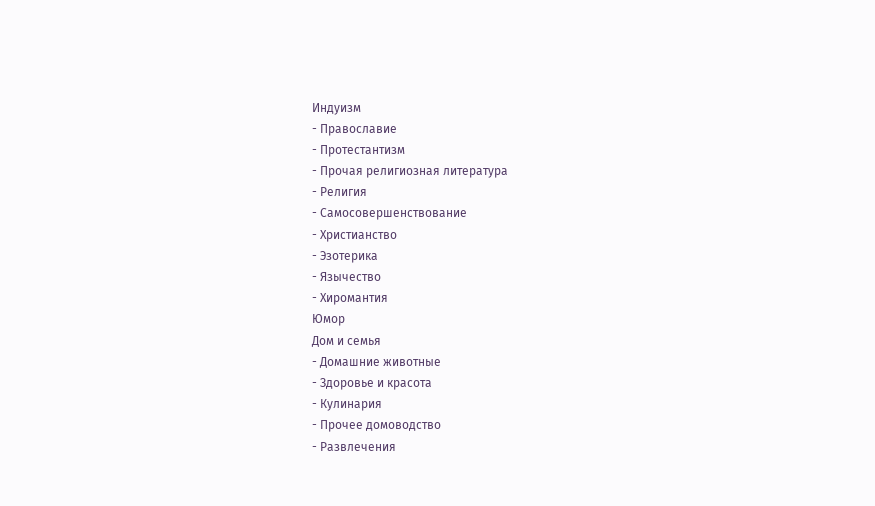Индуизм
- Православие
- Протестантизм
- Прочая религиозная литература
- Религия
- Самосовершенствование
- Христианство
- Эзотерика
- Язычество
- Хиромантия
Юмор
Дом и семья
- Домашние животные
- Здоровье и красота
- Кулинария
- Прочее домоводство
- Развлечения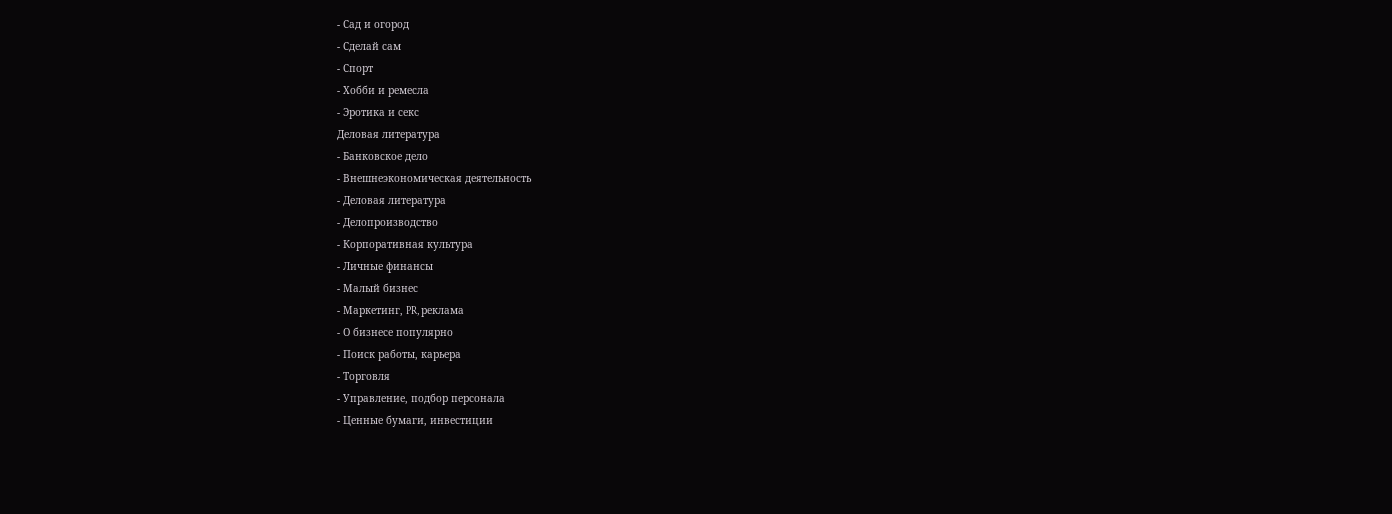- Сад и огород
- Сделай сам
- Спорт
- Хобби и ремесла
- Эротика и секс
Деловая литература
- Банковское дело
- Внешнеэкономическая деятельность
- Деловая литература
- Делопроизводство
- Корпоративная культура
- Личные финансы
- Малый бизнес
- Маркетинг, PR, реклама
- О бизнесе популярно
- Поиск работы, карьера
- Торговля
- Управление, подбор персонала
- Ценные бумаги, инвестиции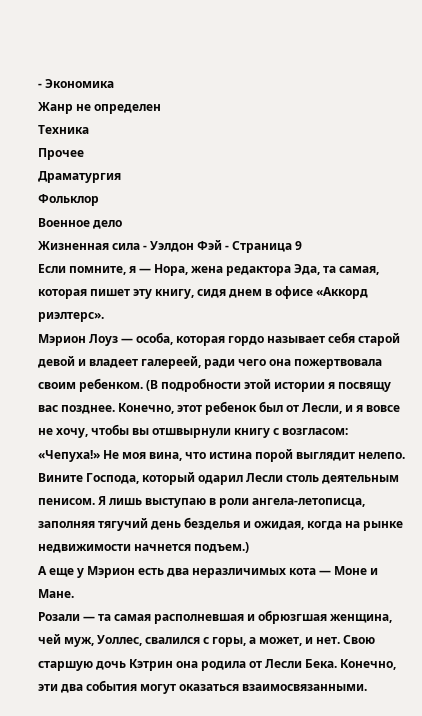- Экономика
Жанр не определен
Техника
Прочее
Драматургия
Фольклор
Военное дело
Жизненная сила - Уэлдон Фэй - Страница 9
Если помните, я — Нора, жена редактора Эда, та самая, которая пишет эту книгу, сидя днем в офисе «Аккорд риэлтерс».
Мэрион Лоуз — особа, которая гордо называет себя старой девой и владеет галереей, ради чего она пожертвовала своим ребенком. (В подробности этой истории я посвящу вас позднее. Конечно, этот ребенок был от Лесли, и я вовсе не хочу, чтобы вы отшвырнули книгу с возгласом: «Чепуха!» Не моя вина, что истина порой выглядит нелепо. Вините Господа, который одарил Лесли столь деятельным пенисом. Я лишь выступаю в роли ангела-летописца, заполняя тягучий день безделья и ожидая, когда на рынке недвижимости начнется подъем.)
А еще у Мэрион есть два неразличимых кота — Моне и Мане.
Розали — та самая располневшая и обрюзгшая женщина, чей муж, Уоллес, свалился с горы, а может, и нет. Свою старшую дочь Кэтрин она родила от Лесли Бека. Конечно, эти два события могут оказаться взаимосвязанными.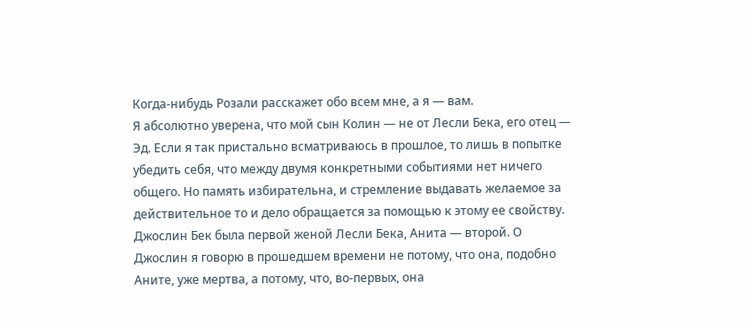Когда-нибудь Розали расскажет обо всем мне, а я — вам.
Я абсолютно уверена, что мой сын Колин — не от Лесли Бека, его отец — Эд. Если я так пристально всматриваюсь в прошлое, то лишь в попытке убедить себя, что между двумя конкретными событиями нет ничего общего. Но память избирательна, и стремление выдавать желаемое за действительное то и дело обращается за помощью к этому ее свойству.
Джослин Бек была первой женой Лесли Бека, Анита — второй. О Джослин я говорю в прошедшем времени не потому, что она, подобно Аните, уже мертва, а потому, что, во-первых, она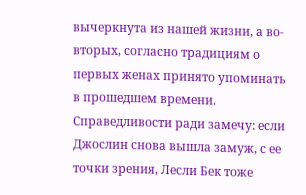вычеркнута из нашей жизни, а во-вторых, согласно традициям о первых женах принято упоминать в прошедшем времени. Справедливости ради замечу: если Джослин снова вышла замуж, с ее точки зрения, Лесли Бек тоже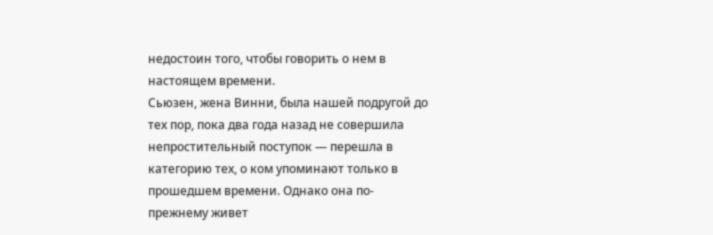недостоин того, чтобы говорить о нем в настоящем времени.
Сьюзен, жена Винни, была нашей подругой до тех пор, пока два года назад не совершила непростительный поступок — перешла в категорию тех, о ком упоминают только в прошедшем времени. Однако она по-прежнему живет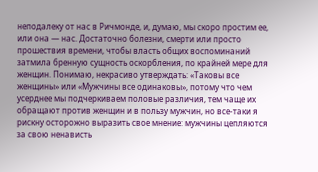неподалеку от нас в Ричмонде, и, думаю, мы скоро простим ее, или она — нас. Достаточно болезни, смерти или просто прошествия времени, чтобы власть общих воспоминаний затмила бренную сущность оскорбления, по крайней мере для женщин. Понимаю, некрасиво утверждать: «Таковы все женщины» или «Мужчины все одинаковы», потому что чем усерднее мы подчеркиваем половые различия, тем чаще их обращают против женщин и в пользу мужчин, но все-таки я рискну осторожно выразить свое мнение: мужчины цепляются за свою ненависть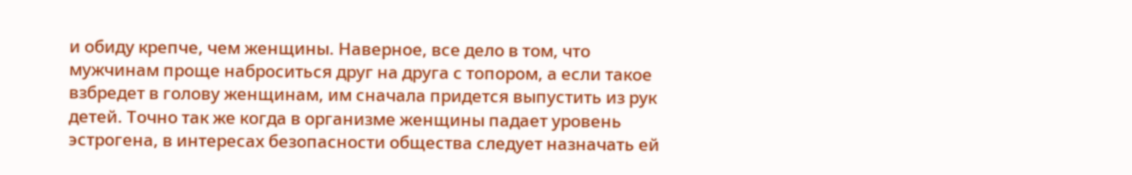и обиду крепче, чем женщины. Наверное, все дело в том, что мужчинам проще наброситься друг на друга с топором, а если такое взбредет в голову женщинам, им сначала придется выпустить из рук детей. Точно так же когда в организме женщины падает уровень эстрогена, в интересах безопасности общества следует назначать ей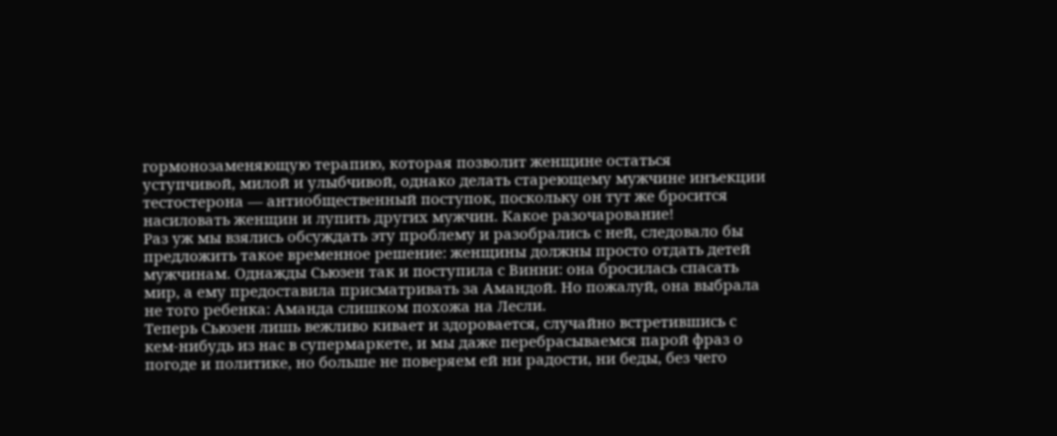гормонозаменяющую терапию, которая позволит женщине остаться уступчивой, милой и улыбчивой, однако делать стареющему мужчине инъекции тестостерона — антиобщественный поступок, поскольку он тут же бросится насиловать женщин и лупить других мужчин. Какое разочарование!
Раз уж мы взялись обсуждать эту проблему и разобрались с ней, следовало бы предложить такое временное решение: женщины должны просто отдать детей мужчинам. Однажды Сьюзен так и поступила с Винни: она бросилась спасать мир, а ему предоставила присматривать за Амандой. Но пожалуй, она выбрала не того ребенка: Аманда слишком похожа на Лесли.
Теперь Сьюзен лишь вежливо кивает и здоровается, случайно встретившись с кем-нибудь из нас в супермаркете, и мы даже перебрасываемся парой фраз о погоде и политике, но больше не поверяем ей ни радости, ни беды, без чего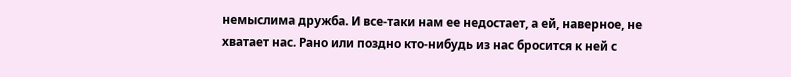немыслима дружба. И все-таки нам ее недостает, а ей, наверное, не хватает нас. Рано или поздно кто-нибудь из нас бросится к ней с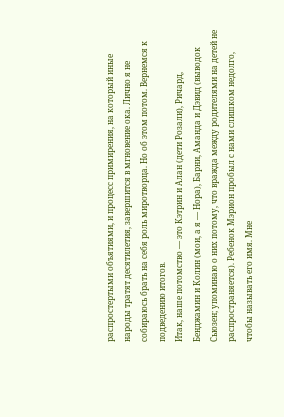распростертыми объятиями, и процесс примирения, на который иные народы тратят десятилетия, завершится в мгновение ока. Лично я не собираюсь брать на себя роль миротворца. Но об этом потом. Вернемся к подведению итогов.
Итак, наше потомство — это Кэтрин и Алан (дети Розали), Ричард, Бенджамин и Колин (мои, а я — Нора), Барни, Аманда и Дэвид (выводок Сьюзен; упоминаю о них потому, что вражда между родителями на детей не распространяется). Ребенок Мэрион пробыл с нами слишком недолго, чтобы называть его имя. Мне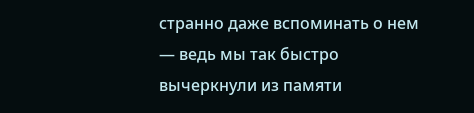странно даже вспоминать о нем — ведь мы так быстро вычеркнули из памяти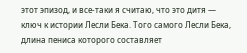этот эпизод, и все-таки я считаю, что это дитя — ключ к истории Лесли Бека. Того самого Лесли Бека, длина пениса которого составляет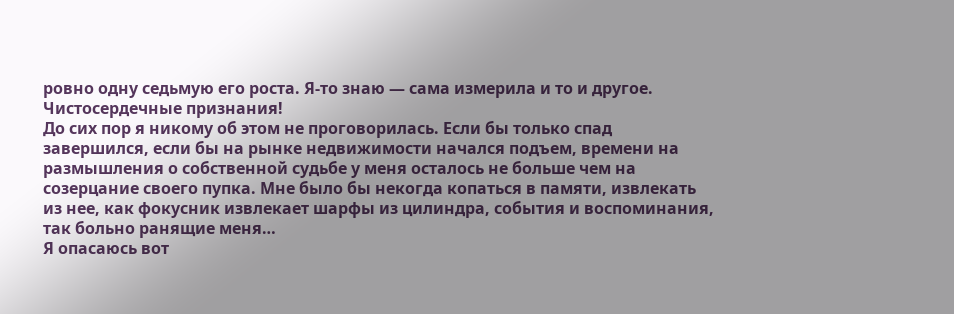ровно одну седьмую его роста. Я-то знаю — сама измерила и то и другое.
Чистосердечные признания!
До сих пор я никому об этом не проговорилась. Если бы только спад завершился, если бы на рынке недвижимости начался подъем, времени на размышления о собственной судьбе у меня осталось не больше чем на созерцание своего пупка. Мне было бы некогда копаться в памяти, извлекать из нее, как фокусник извлекает шарфы из цилиндра, события и воспоминания, так больно ранящие меня…
Я опасаюсь вот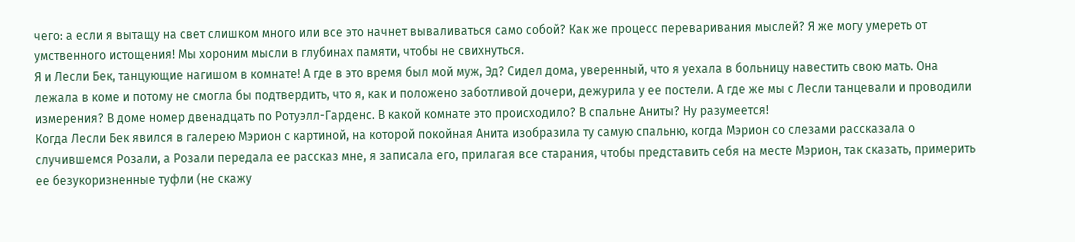чего: а если я вытащу на свет слишком много или все это начнет вываливаться само собой? Как же процесс переваривания мыслей? Я же могу умереть от умственного истощения! Мы хороним мысли в глубинах памяти, чтобы не свихнуться.
Я и Лесли Бек, танцующие нагишом в комнате! А где в это время был мой муж, Эд? Сидел дома, уверенный, что я уехала в больницу навестить свою мать. Она лежала в коме и потому не смогла бы подтвердить, что я, как и положено заботливой дочери, дежурила у ее постели. А где же мы с Лесли танцевали и проводили измерения? В доме номер двенадцать по Ротуэлл-Гарденс. В какой комнате это происходило? В спальне Аниты? Ну разумеется!
Когда Лесли Бек явился в галерею Мэрион с картиной, на которой покойная Анита изобразила ту самую спальню, когда Мэрион со слезами рассказала о случившемся Розали, а Розали передала ее рассказ мне, я записала его, прилагая все старания, чтобы представить себя на месте Мэрион, так сказать, примерить ее безукоризненные туфли (не скажу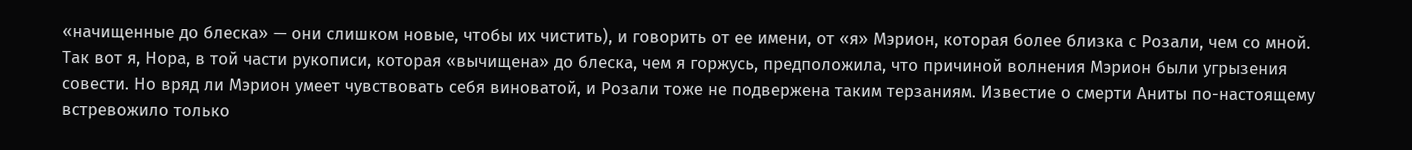«начищенные до блеска» — они слишком новые, чтобы их чистить), и говорить от ее имени, от «я» Мэрион, которая более близка с Розали, чем со мной. Так вот я, Нора, в той части рукописи, которая «вычищена» до блеска, чем я горжусь, предположила, что причиной волнения Мэрион были угрызения совести. Но вряд ли Мэрион умеет чувствовать себя виноватой, и Розали тоже не подвержена таким терзаниям. Известие о смерти Аниты по-настоящему встревожило только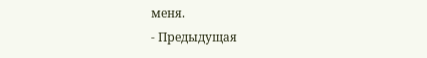меня.
- Предыдущая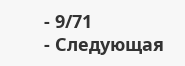- 9/71
- Следующая